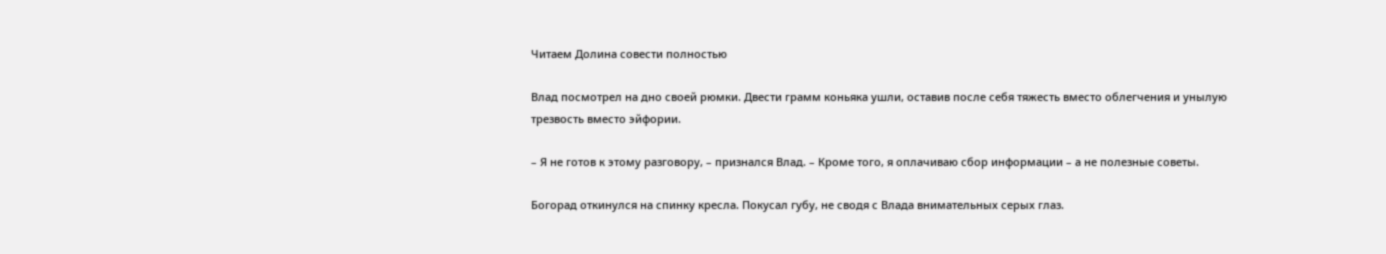Читаем Долина совести полностью

Влад посмотрел на дно своей рюмки. Двести грамм коньяка ушли, оставив после себя тяжесть вместо облегчения и унылую трезвость вместо эйфории.

– Я не готов к этому разговору, – признался Влад. – Кроме того, я оплачиваю сбор информации – а не полезные советы.

Богорад откинулся на спинку кресла. Покусал губу, не сводя с Влада внимательных серых глаз.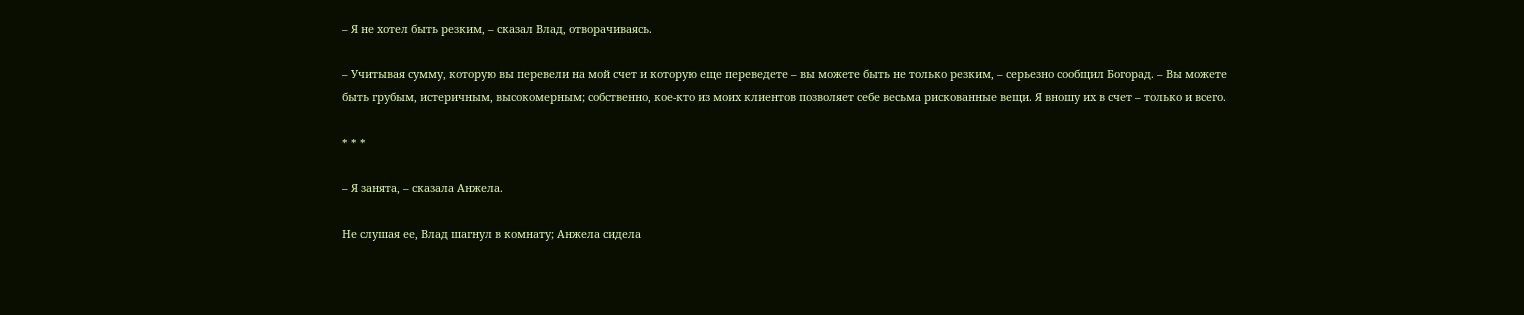– Я не хотел быть резким, – сказал Влад, отворачиваясь.

– Учитывая сумму, которую вы перевели на мой счет и которую еще переведете – вы можете быть не только резким, – серьезно сообщил Богорад. – Вы можете быть грубым, истеричным, высокомерным; собственно, кое-кто из моих клиентов позволяет себе весьма рискованные вещи. Я вношу их в счет – только и всего.

* * *

– Я занята, – сказала Анжела.

Не слушая ее, Влад шагнул в комнату; Анжела сидела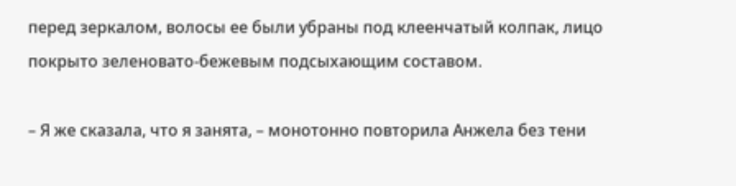перед зеркалом, волосы ее были убраны под клеенчатый колпак, лицо покрыто зеленовато-бежевым подсыхающим составом.

– Я же сказала, что я занята, – монотонно повторила Анжела без тени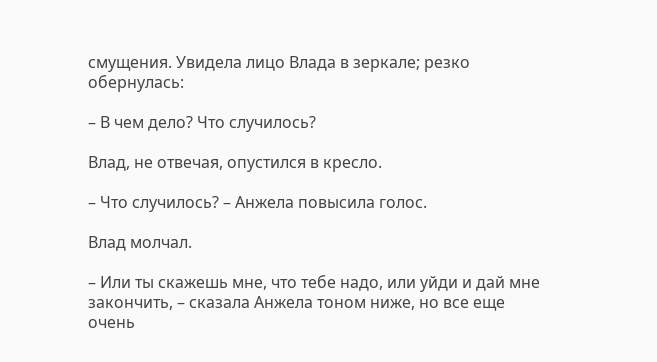смущения. Увидела лицо Влада в зеркале; резко обернулась:

– В чем дело? Что случилось?

Влад, не отвечая, опустился в кресло.

– Что случилось? – Анжела повысила голос.

Влад молчал.

– Или ты скажешь мне, что тебе надо, или уйди и дай мне закончить, – сказала Анжела тоном ниже, но все еще очень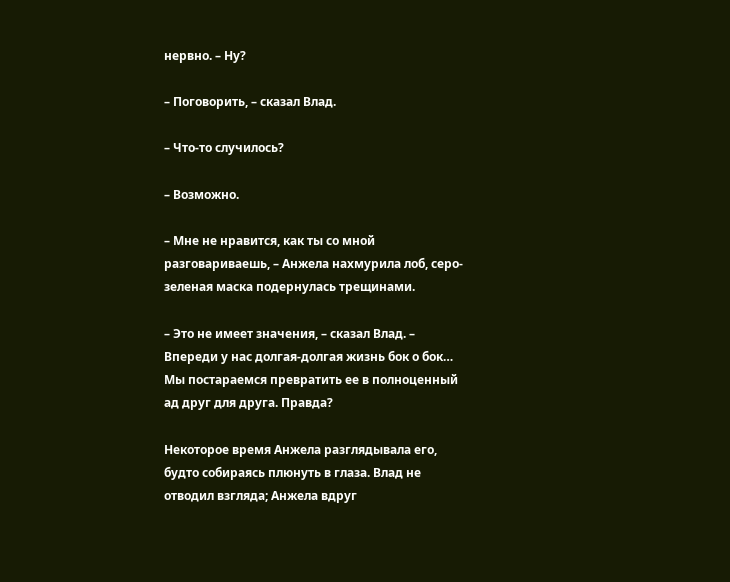нервно. – Ну?

– Поговорить, – сказал Влад.

– Что-то случилось?

– Возможно.

– Мне не нравится, как ты со мной разговариваешь, – Анжела нахмурила лоб, серо-зеленая маска подернулась трещинами.

– Это не имеет значения, – сказал Влад. – Впереди у нас долгая-долгая жизнь бок о бок… Мы постараемся превратить ее в полноценный ад друг для друга. Правда?

Некоторое время Анжела разглядывала его, будто собираясь плюнуть в глаза. Влад не отводил взгляда; Анжела вдруг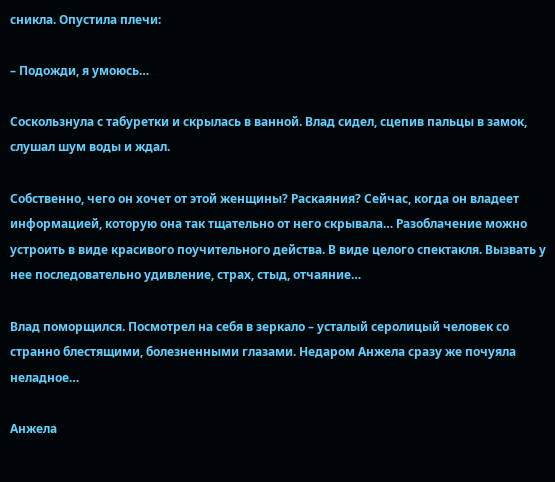сникла. Опустила плечи:

– Подожди, я умоюсь…

Соскользнула с табуретки и скрылась в ванной. Влад сидел, сцепив пальцы в замок, слушал шум воды и ждал.

Собственно, чего он хочет от этой женщины? Раскаяния? Сейчас, когда он владеет информацией, которую она так тщательно от него скрывала… Разоблачение можно устроить в виде красивого поучительного действа. В виде целого спектакля. Вызвать у нее последовательно удивление, страх, стыд, отчаяние…

Влад поморщился. Посмотрел на себя в зеркало – усталый серолицый человек со странно блестящими, болезненными глазами. Недаром Анжела сразу же почуяла неладное…

Анжела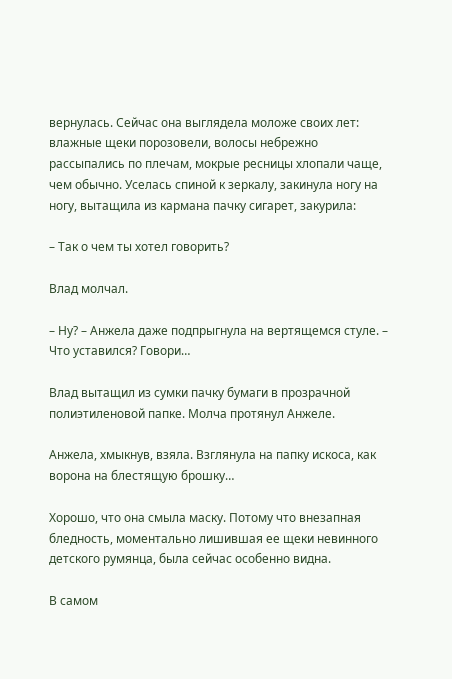вернулась. Сейчас она выглядела моложе своих лет: влажные щеки порозовели, волосы небрежно рассыпались по плечам, мокрые ресницы хлопали чаще, чем обычно. Уселась спиной к зеркалу, закинула ногу на ногу, вытащила из кармана пачку сигарет, закурила:

– Так о чем ты хотел говорить?

Влад молчал.

– Ну? – Анжела даже подпрыгнула на вертящемся стуле. – Что уставился? Говори…

Влад вытащил из сумки пачку бумаги в прозрачной полиэтиленовой папке. Молча протянул Анжеле.

Анжела, хмыкнув, взяла. Взглянула на папку искоса, как ворона на блестящую брошку…

Хорошо, что она смыла маску. Потому что внезапная бледность, моментально лишившая ее щеки невинного детского румянца, была сейчас особенно видна.

В самом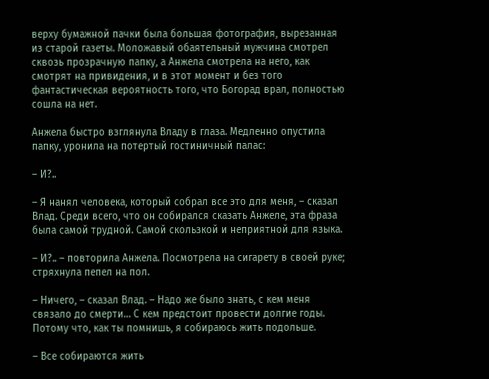верху бумажной пачки была большая фотография, вырезанная из старой газеты. Моложавый обаятельный мужчина смотрел сквозь прозрачную папку, а Анжела смотрела на него, как смотрят на привидения, и в этот момент и без того фантастическая вероятность того, что Богорад врал, полностью сошла на нет.

Анжела быстро взглянула Владу в глаза. Медленно опустила папку, уронила на потертый гостиничный палас:

– И?..

– Я нанял человека, который собрал все это для меня, – сказал Влад. Среди всего, что он собирался сказать Анжеле, эта фраза была самой трудной. Самой скользкой и неприятной для языка.

– И?.. – повторила Анжела. Посмотрела на сигарету в своей руке; стряхнула пепел на пол.

– Ничего, – сказал Влад. – Надо же было знать, с кем меня связало до смерти… С кем предстоит провести долгие годы. Потому что, как ты помнишь, я собираюсь жить подольше.

– Все собираются жить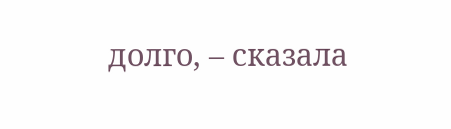долго, – сказала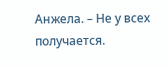Анжела. – Не у всех получается.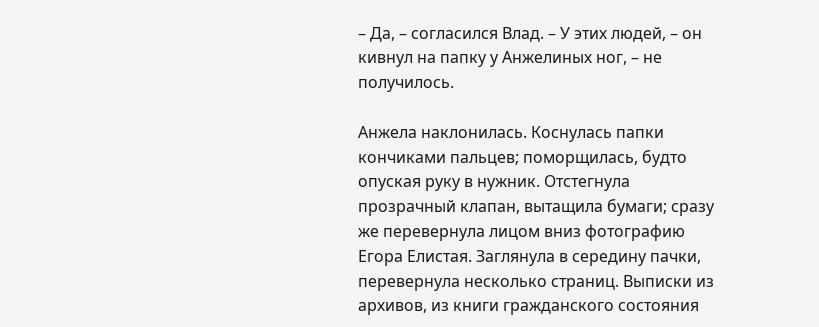– Да, – согласился Влад. – У этих людей, – он кивнул на папку у Анжелиных ног, – не получилось.

Анжела наклонилась. Коснулась папки кончиками пальцев; поморщилась, будто опуская руку в нужник. Отстегнула прозрачный клапан, вытащила бумаги; сразу же перевернула лицом вниз фотографию Егора Елистая. Заглянула в середину пачки, перевернула несколько страниц. Выписки из архивов, из книги гражданского состояния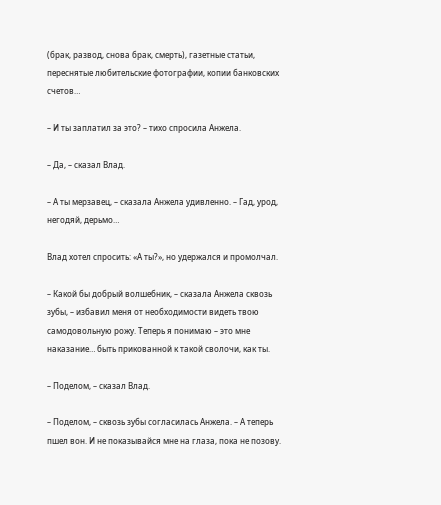(брак, развод, снова брак, смерть), газетные статьи, переснятые любительские фотографии, копии банковских счетов…

– И ты заплатил за это? – тихо спросила Анжела.

– Да, – сказал Влад.

– А ты мерзавец, – сказала Анжела удивленно. – Гад, урод, негодяй, дерьмо…

Влад хотел спросить: «А ты?», но удержался и промолчал.

– Какой бы добрый волшебник, – сказала Анжела сквозь зубы, – избавил меня от необходимости видеть твою самодовольную рожу. Теперь я понимаю – это мне наказание… быть прикованной к такой сволочи, как ты.

– Поделом, – сказал Влад.

– Поделом, – сквозь зубы согласилась Анжела. – А теперь пшел вон. И не показывайся мне на глаза, пока не позову.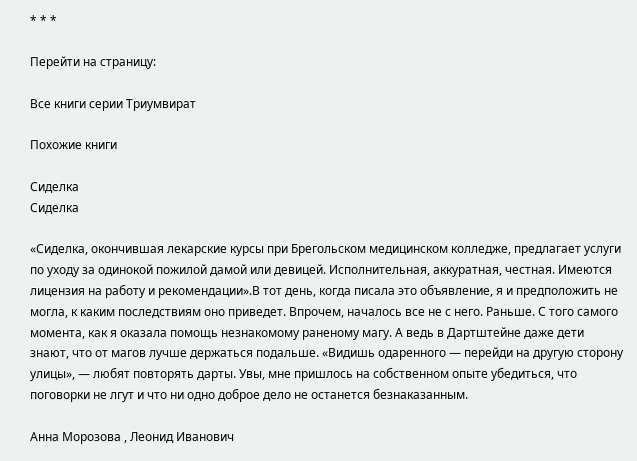* * *

Перейти на страницу:

Все книги серии Триумвират

Похожие книги

Сиделка
Сиделка

«Сиделка, окончившая лекарские курсы при Брегольском медицинском колледже, предлагает услуги по уходу за одинокой пожилой дамой или девицей. Исполнительная, аккуратная, честная. Имеются лицензия на работу и рекомендации».В тот день, когда писала это объявление, я и предположить не могла, к каким последствиям оно приведет. Впрочем, началось все не с него. Раньше. С того самого момента, как я оказала помощь незнакомому раненому магу. А ведь в Дартштейне даже дети знают, что от магов лучше держаться подальше. «Видишь одаренного — перейди на другую сторону улицы», — любят повторять дарты. Увы, мне пришлось на собственном опыте убедиться, что поговорки не лгут и что ни одно доброе дело не останется безнаказанным.

Анна Морозова , Леонид Иванович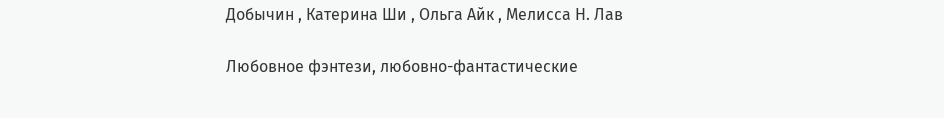Добычин , Катерина Ши , Ольга Айк , Мелисса Н. Лав

Любовное фэнтези, любовно-фантастические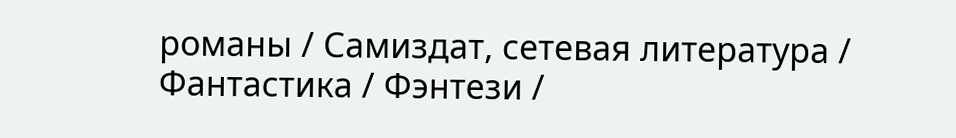романы / Самиздат, сетевая литература / Фантастика / Фэнтези /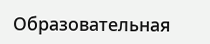Образовательная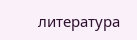литература